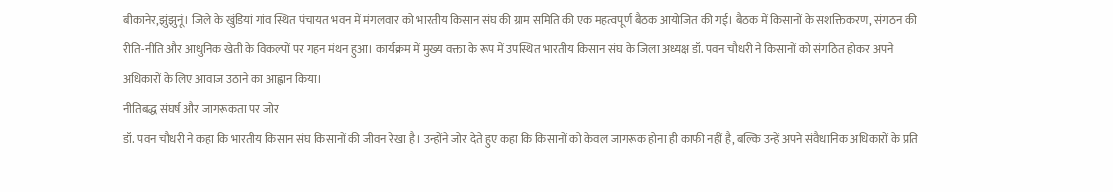बीकानेर,झुंझुनूं। जिले के खुंडियां गांव स्थित पंचायत भवन में मंगलवार को भारतीय किसान संघ की ग्राम समिति की एक महत्वपूर्ण बैठक आयोजित की गई। बैठक में किसानों के सशक्तिकरण, संगठन की रीति-नीति और आधुनिक खेती के विकल्पों पर गहन मंथन हुआ। कार्यक्रम में मुख्य वक्ता के रूप में उपस्थित भारतीय किसान संघ के जिला अध्यक्ष डॉ. पवन चौधरी ने किसानों को संगठित होकर अपने अधिकारों के लिए आवाज उठाने का आह्वान किया।
नीतिबद्ध संघर्ष और जागरूकता पर जोर
डॉ. पवन चौधरी ने कहा कि भारतीय किसान संघ किसानों की जीवन रेखा है। उन्होंने जोर देते हुए कहा कि किसानों को केवल जागरूक होना ही काफी नहीं है, बल्कि उन्हें अपने संवैधानिक अधिकारों के प्रति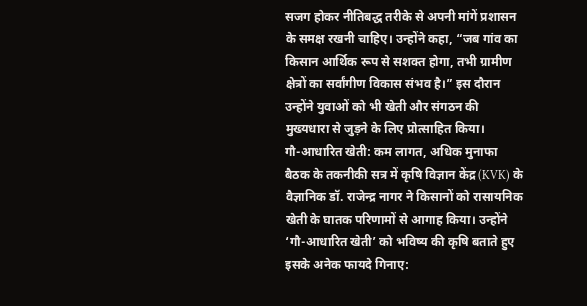सजग होकर नीतिबद्ध तरीके से अपनी मांगें प्रशासन के समक्ष रखनी चाहिए। उन्होंने कहा, “जब गांव का किसान आर्थिक रूप से सशक्त होगा, तभी ग्रामीण क्षेत्रों का सर्वांगीण विकास संभव है।” इस दौरान उन्होंने युवाओं को भी खेती और संगठन की मुख्यधारा से जुड़ने के लिए प्रोत्साहित किया।
गौ-आधारित खेती: कम लागत, अधिक मुनाफा
बैठक के तकनीकी सत्र में कृषि विज्ञान केंद्र (KVK) के वैज्ञानिक डॉ. राजेन्द्र नागर ने किसानों को रासायनिक खेती के घातक परिणामों से आगाह किया। उन्होंने ‘गौ-आधारित खेती’ को भविष्य की कृषि बताते हुए इसके अनेक फायदे गिनाए: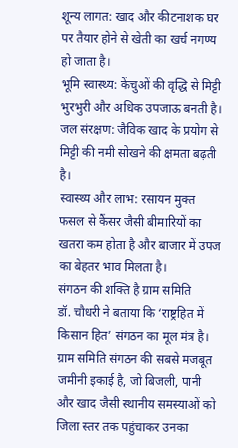शून्य लागत: खाद और कीटनाशक घर पर तैयार होने से खेती का खर्च नगण्य हो जाता है।
भूमि स्वास्थ्य: केंचुओं की वृद्धि से मिट्टी भुरभुरी और अधिक उपजाऊ बनती है।
जल संरक्षण: जैविक खाद के प्रयोग से मिट्टी की नमी सोखने की क्षमता बढ़ती है।
स्वास्थ्य और लाभ: रसायन मुक्त फसल से कैंसर जैसी बीमारियों का खतरा कम होता है और बाजार में उपज का बेहतर भाव मिलता है।
संगठन की शक्ति है ग्राम समिति
डॉ. चौधरी ने बताया कि ‘राष्ट्रहित में किसान हित’ संगठन का मूल मंत्र है। ग्राम समिति संगठन की सबसे मजबूत जमीनी इकाई है, जो बिजली, पानी और खाद जैसी स्थानीय समस्याओं को जिला स्तर तक पहुंचाकर उनका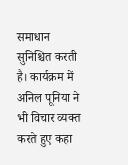समाधान सुनिश्चित करती है। कार्यक्रम में अनिल पूनिया ने भी विचार व्यक्त करते हुए कहा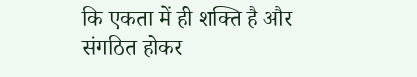कि एकता में ही शक्ति है और संगठित होकर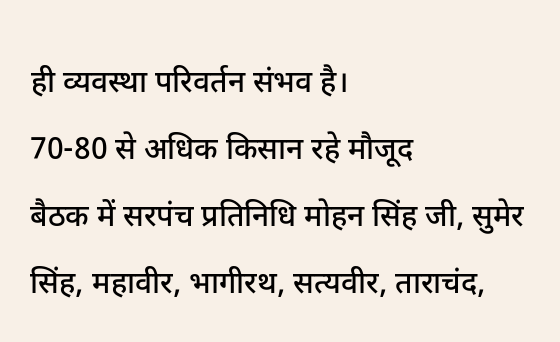ही व्यवस्था परिवर्तन संभव है।
70-80 से अधिक किसान रहे मौजूद
बैठक में सरपंच प्रतिनिधि मोहन सिंह जी, सुमेर सिंह, महावीर, भागीरथ, सत्यवीर, ताराचंद,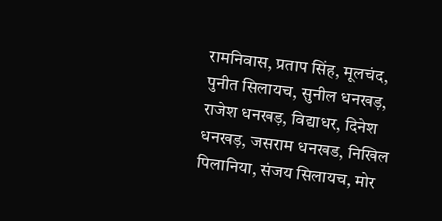रामनिवास, प्रताप सिंह, मूलचंद, पुनीत सिलायच, सुनील धनखड़, राजेश धनखड़, विद्याधर, दिनेश धनखड़, जसराम धनखड, निखिल पिलानिया, संजय सिलायच, मोर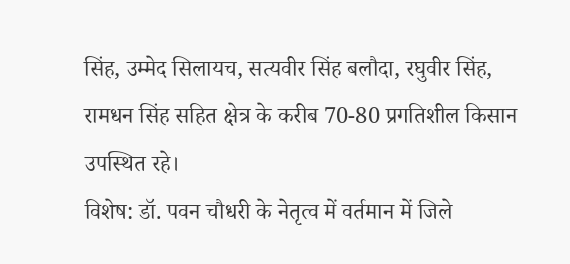सिंह, उम्मेद सिलायच, सत्यवीर सिंह बलौदा, रघुवीर सिंह, रामधन सिंह सहित क्षेत्र के करीब 70-80 प्रगतिशील किसान उपस्थित रहे।
विशेष: डॉ. पवन चौधरी के नेतृत्व में वर्तमान में जिले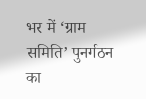भर में ‘ग्राम समिति’ पुनर्गठन का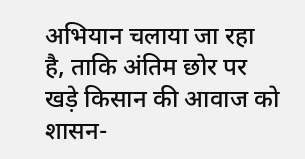अभियान चलाया जा रहा है, ताकि अंतिम छोर पर खड़े किसान की आवाज को शासन-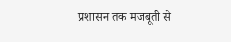प्रशासन तक मजबूती से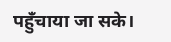पहुँचाया जा सके।